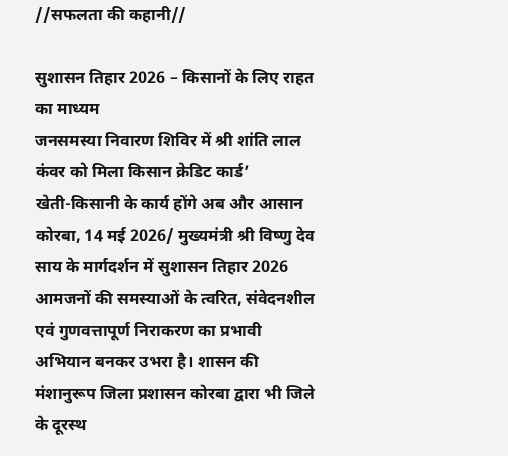//सफलता की कहानी//

सुशासन तिहार 2026 – किसानों के लिए राहत का माध्यम
जनसमस्या निवारण शिविर में श्री शांति लाल कंवर को मिला किसान क्रेडिट कार्ड’
खेती-किसानी के कार्य होंगे अब और आसान
कोरबा, 14 मई 2026/ मुख्यमंत्री श्री विष्णु देव साय के मार्गदर्शन में सुशासन तिहार 2026 आमजनों की समस्याओं के त्वरित, संवेदनशील एवं गुणवत्तापूर्ण निराकरण का प्रभावी अभियान बनकर उभरा है। शासन की मंशानुरूप जिला प्रशासन कोरबा द्वारा भी जिले के दूरस्थ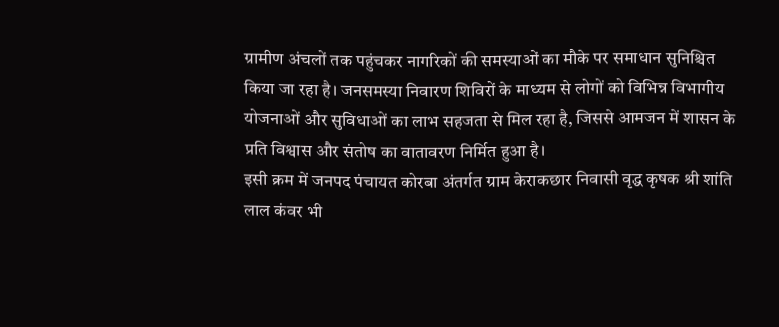ग्रामीण अंचलों तक पहुंचकर नागरिकों की समस्याओं का मौके पर समाधान सुनिश्चित किया जा रहा है। जनसमस्या निवारण शिविरों के माध्यम से लोगों को विभिन्न विभागीय योजनाओं और सुविधाओं का लाभ सहजता से मिल रहा है, जिससे आमजन में शासन के प्रति विश्वास और संतोष का वातावरण निर्मित हुआ है।
इसी क्रम में जनपद पंचायत कोरबा अंतर्गत ग्राम केराकछार निवासी वृद्ध कृषक श्री शांति लाल कंवर भी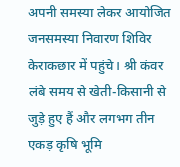अपनी समस्या लेकर आयोजित जनसमस्या निवारण शिविर केराकछार में पहुंचे। श्री कंवर लंबे समय से खेती-किसानी से जुड़े हुए हैं और लगभग तीन एकड़ कृषि भूमि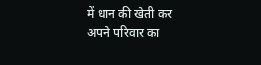में धान की खेती कर अपने परिवार का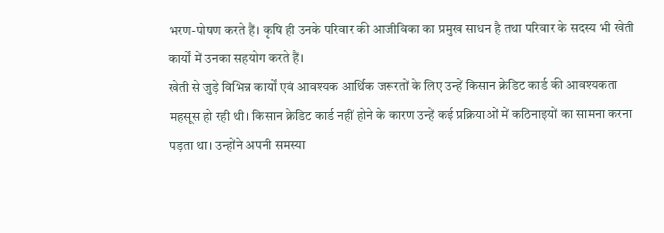भरण-पोषण करते हैं। कृषि ही उनके परिवार की आजीविका का प्रमुख साधन है तथा परिवार के सदस्य भी खेती कार्यों में उनका सहयोग करते हैं।
खेती से जुड़े विभिन्न कार्यों एवं आवश्यक आर्थिक जरूरतों के लिए उन्हें किसान क्रेडिट कार्ड की आवश्यकता महसूस हो रही थी। किसान क्रेडिट कार्ड नहीं होने के कारण उन्हें कई प्रक्रियाओं में कठिनाइयों का सामना करना पड़ता था। उन्होंने अपनी समस्या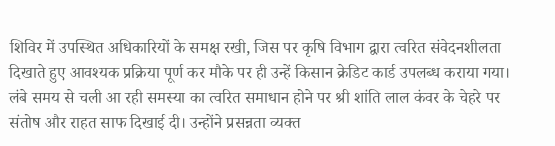शिविर में उपस्थित अधिकारियों के समक्ष रखी, जिस पर कृषि विभाग द्वारा त्वरित संवेदनशीलता दिखाते हुए आवश्यक प्रक्रिया पूर्ण कर मौके पर ही उन्हें किसान क्रेडिट कार्ड उपलब्ध कराया गया।
लंबे समय से चली आ रही समस्या का त्वरित समाधान होने पर श्री शांति लाल कंवर के चेहरे पर संतोष और राहत साफ दिखाई दी। उन्होंने प्रसन्नता व्यक्त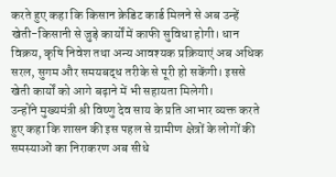करते हुए कहा कि किसान क्रेडिट कार्ड मिलने से अब उन्हें खेती-किसानी से जुड़े कार्यों में काफी सुविधा होगी। धान विक्रय, कृषि निवेश तथा अन्य आवश्यक प्रक्रियाएं अब अधिक सरल, सुगम और समयबद्ध तरीके से पूरी हो सकेंगी। इससे खेती कार्यों को आगे बढ़ाने में भी सहायता मिलेगी।
उन्होंने मुख्यमंत्री श्री विष्णु देव साय के प्रति आभार व्यक्त करते हुए कहा कि शासन की इस पहल से ग्रामीण क्षेत्रों के लोगों की समस्याओं का निराकरण अब सीधे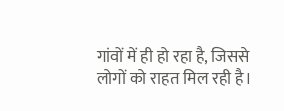गांवों में ही हो रहा है, जिससे लोगों को राहत मिल रही है।